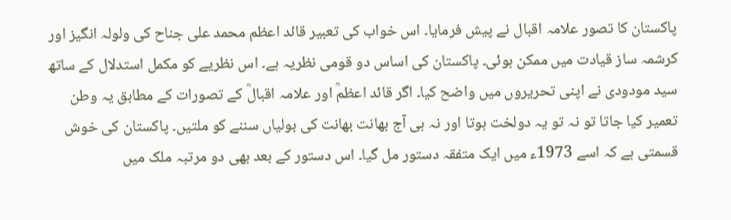پاکستان کا تصور علامہ اقبال نے پیش فرمایا۔ اس خواب کی تعبیر قائد اعظم محمد علی جناح کی ولولہ انگیز اور کرشمہ ساز قیادت میں ممکن ہوئی۔ پاکستان کی اساس دو قومی نظریہ ہے۔ اس نظریے کو مکمل استدلال کے ساتھ سید مودودی نے اپنی تحریروں میں واضح کیا۔ اگر قائد اعظمؒ اور علامہ اقبالؒ کے تصورات کے مطابق یہ وطن تعمیر کیا جاتا تو نہ تو یہ دولخت ہوتا اور نہ ہی آج بھانت بھانت کی بولیاں سننے کو ملتیں۔ پاکستان کی خوش قسمتی ہے کہ اسے 1973ء میں ایک متفقہ دستور مل گیا۔ اس دستور کے بعد بھی دو مرتبہ ملک میں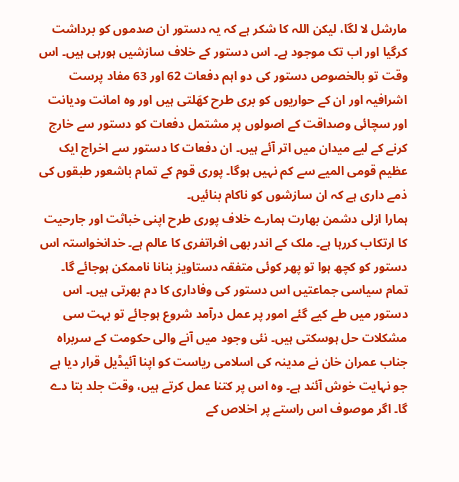مارشل لا لگا، لیکن اللہ کا شکر ہے کہ یہ دستور ان صدموں کو برداشت کرگیا اور اب تک موجود ہے۔ اس دستور کے خلاف سازشیں ہورہی ہیں۔ اس وقت تو بالخصوص دستور کی دو اہم دفعات 62 اور 63 مفاد پرست اشرافیہ اور ان کے حواریوں کو بری طرح کھَلتی ہیں اور وہ امانت ودیانت اور سچائی وصداقت کے اصولوں پر مشتمل دفعات کو دستور سے خارج کرنے کے لیے میدان میں اتر آئے ہیں۔ ان دفعات کا دستور سے اخراج ایک عظیم قومی المیے سے کم نہیں ہوگا۔ پوری قوم کے تمام باشعور طبقوں کی ذمے داری ہے کہ ان سازشوں کو ناکام بنائیں۔
ہمارا ازلی دشمن بھارت ہمارے خلاف پوری طرح اپنی خباثت اور جارحیت کا ارتکاب کررہا ہے۔ ملک کے اندر بھی افراتفری کا عالم ہے۔ خدانخواستہ اس دستور کو کچھ ہوا تو پھر کوئی متفقہ دستاویز بنانا ناممکن ہوجائے گا۔ تمام سیاسی جماعتیں اس دستور کی وفاداری کا دم بھرتی ہیں۔ اس دستور میں طے کیے گئے امور پر عمل درآمد شروع ہوجائے تو بہت سی مشکلات حل ہوسکتی ہیں۔ نئی وجود میں آنے والی حکومت کے سربراہ جناب عمران خان نے مدینہ کی اسلامی ریاست کو اپنا آئیڈیل قرار دیا ہے جو نہایت خوش آئند ہے۔ وہ اس پر کتنا عمل کرتے ہیں، وقت جلد بتا دے گا۔ اگر موصوف اس راستے پر اخلاص کے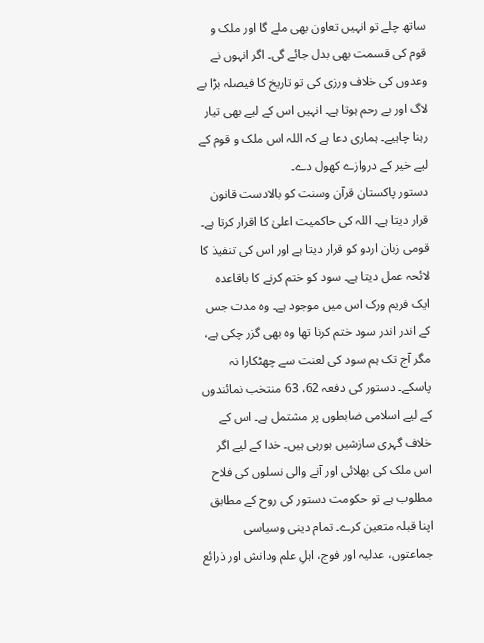ساتھ چلے تو انہیں تعاون بھی ملے گا اور ملک و قوم کی قسمت بھی بدل جائے گی۔ اگر انہوں نے وعدوں کی خلاف ورزی کی تو تاریخ کا فیصلہ بڑا بے لاگ اور بے رحم ہوتا ہے۔ انہیں اس کے لیے بھی تیار رہنا چاہیے۔ ہماری دعا ہے کہ اللہ اس ملک و قوم کے لیے خیر کے دروازے کھول دے۔
دستور پاکستان قرآن وسنت کو بالادست قانون قرار دیتا ہے۔ اللہ کی حاکمیت اعلیٰ کا اقرار کرتا ہے۔ قومی زبان اردو کو قرار دیتا ہے اور اس کی تنفیذ کا لائحہ عمل دیتا ہے۔ سود کو ختم کرنے کا باقاعدہ ایک فریم ورک اس میں موجود ہے۔ وہ مدت جس کے اندر اندر سود ختم کرنا تھا وہ بھی گزر چکی ہے، مگر آج تک ہم سود کی لعنت سے چھٹکارا نہ پاسکے۔ دستور کی دفعہ 62، 63 منتخب نمائندوں کے لیے اسلامی ضابطوں پر مشتمل ہے۔ اس کے خلاف گہری سازشیں ہورہی ہیں۔ خدا کے لیے اگر اس ملک کی بھلائی اور آنے والی نسلوں کی فلاح مطلوب ہے تو حکومت دستور کی روح کے مطابق اپنا قبلہ متعین کرے۔ تمام دینی وسیاسی جماعتوں، عدلیہ اور فوج، اہلِ علم ودانش اور ذرائع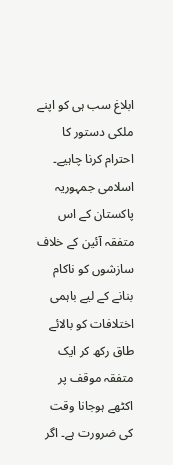ابلاغ سب ہی کو اپنے ملکی دستور کا احترام کرنا چاہیے۔
اسلامی جمہوریہ پاکستان کے اس متفقہ آئین کے خلاف سازشوں کو ناکام بنانے کے لیے باہمی اختلافات کو بالائے طاق رکھ کر ایک متفقہ موقف پر اکٹھے ہوجانا وقت کی ضرورت ہے۔ اگر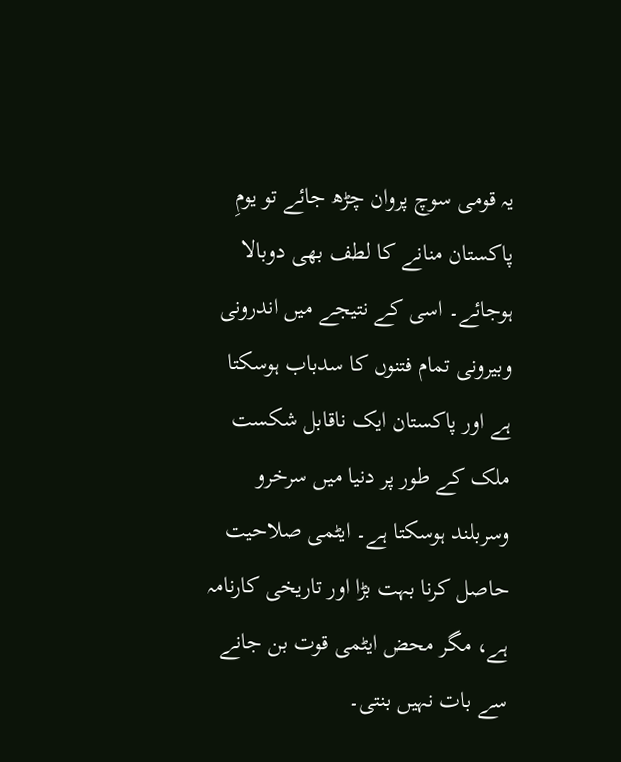یہ قومی سوچ پروان چڑھ جائے تو یومِ پاکستان منانے کا لطف بھی دوبالا ہوجائے۔ اسی کے نتیجے میں اندرونی وبیرونی تمام فتنوں کا سدباب ہوسکتا ہے اور پاکستان ایک ناقابل شکست ملک کے طور پر دنیا میں سرخرو وسربلند ہوسکتا ہے۔ ایٹمی صلاحیت حاصل کرنا بہت بڑا اور تاریخی کارنامہ ہے، مگر محض ایٹمی قوت بن جانے سے بات نہیں بنتی۔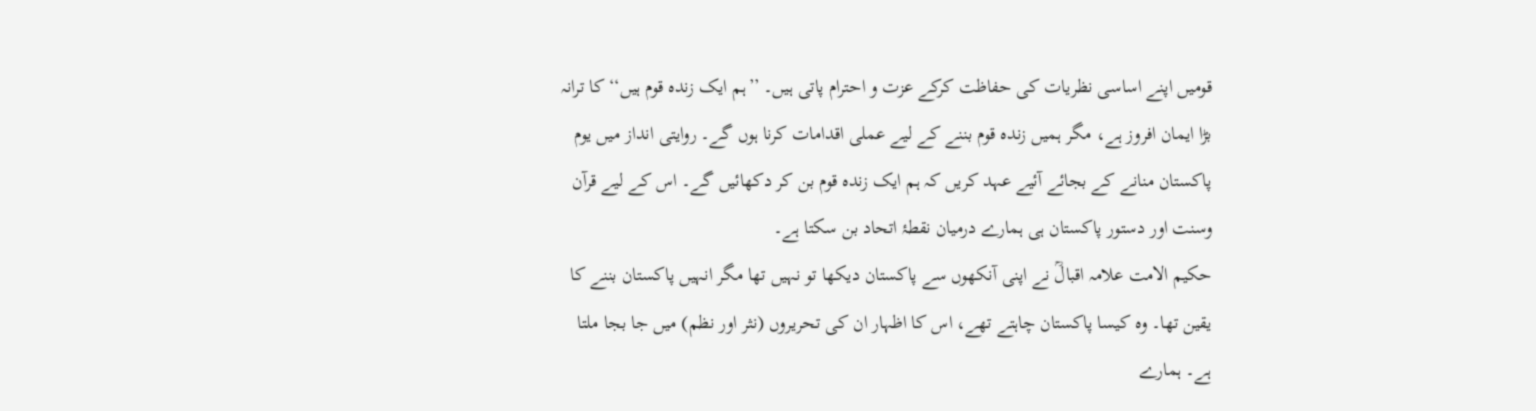قومیں اپنے اساسی نظریات کی حفاظت کرکے عزت و احترام پاتی ہیں۔ ’’ہم ایک زندہ قوم ہیں‘‘ کا ترانہ بڑا ایمان افروز ہے، مگر ہمیں زندہ قوم بننے کے لیے عملی اقدامات کرنا ہوں گے۔ روایتی انداز میں یوم پاکستان منانے کے بجائے آئیے عہد کریں کہ ہم ایک زندہ قوم بن کر دکھائیں گے۔ اس کے لیے قرآن وسنت اور دستور پاکستان ہی ہمارے درمیان نقطۂ اتحاد بن سکتا ہے۔
حکیم الامت علامہ اقبالؒ نے اپنی آنکھوں سے پاکستان دیکھا تو نہیں تھا مگر انہیں پاکستان بننے کا یقین تھا۔ وہ کیسا پاکستان چاہتے تھے، اس کا اظہار ان کی تحریروں (نثر اور نظم) میں جا بجا ملتا ہے۔ ہمارے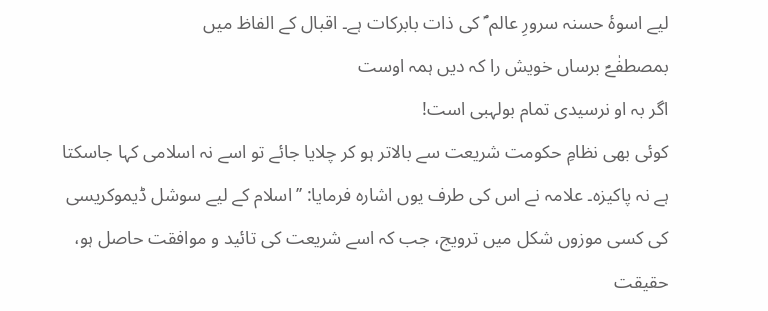لیے اسوۂ حسنہ سرورِ عالم ؐ کی ذات بابرکات ہے۔ اقبال کے الفاظ میں
بمصطفٰےؐ برساں خویش را کہ دیں ہمہ اوست
اگر بہ او نرسیدی تمام بولہبی است!
کوئی بھی نظامِ حکومت شریعت سے بالاتر ہو کر چلایا جائے تو اسے نہ اسلامی کہا جاسکتا ہے نہ پاکیزہ۔ علامہ نے اس کی طرف یوں اشارہ فرمایا: ’’اسلام کے لیے سوشل ڈیموکریسی کی کسی موزوں شکل میں ترویج، جب کہ اسے شریعت کی تائید و موافقت حاصل ہو، حقیقت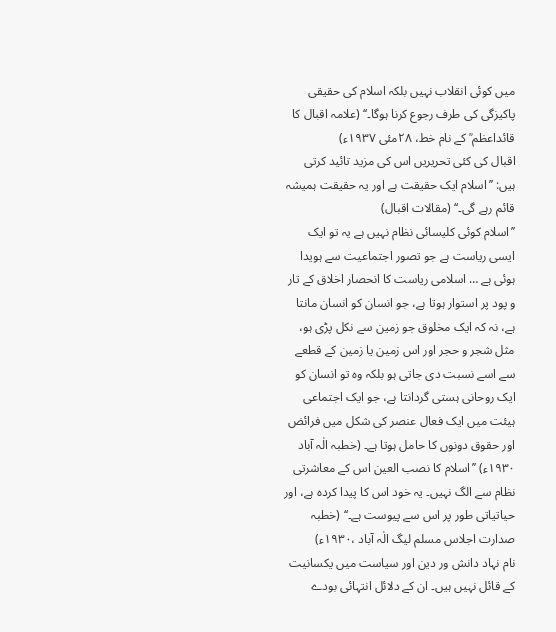میں کوئی انقلاب نہیں بلکہ اسلام کی حقیقی پاکیزگی کی طرف رجوع کرنا ہوگا۔‘‘ (علامہ اقبال کا قائداعظم ؒ کے نام خط، ۲۸مئی ۱۹۳۷ء)
اقبال کی کئی تحریریں اس کی مزید تائید کرتی ہیں: ’’اسلام ایک حقیقت ہے اور یہ حقیقت ہمیشہ قائم رہے گی۔‘‘ (مقالات اقبال)
’’اسلام کوئی کلیسائی نظام نہیں ہے یہ تو ایک ایسی ریاست ہے جو تصور اجتماعیت سے ہویدا ہوئی ہے … اسلامی ریاست کا انحصار اخلاق کے تار و پود پر استوار ہوتا ہے، جو انسان کو انسان مانتا ہے، نہ کہ ایک مخلوق جو زمین سے نکل پڑی ہو، مثل شجر و حجر اور اس زمین یا زمین کے قطعے سے اسے نسبت دی جاتی ہو بلکہ وہ تو انسان کو ایک روحانی ہستی گردانتا ہے، جو ایک اجتماعی ہیئت میں ایک فعال عنصر کی شکل میں فرائض اور حقوق دونوں کا حامل ہوتا ہے۔ (خطبہ الٰہ آباد ۱۹۳۰ء) ’’اسلام کا نصب العین اس کے معاشرتی نظام سے الگ نہیں۔ یہ خود اس کا پیدا کردہ ہے، اور حیاتیاتی طور پر اس سے پیوست ہے۔‘‘ (خطبہ صدارت اجلاس مسلم لیگ الٰہ آباد ،۱۹۳۰ء)
نام نہاد دانش ور دین اور سیاست میں یکسانیت کے قائل نہیں ہیں۔ ان کے دلائل انتہائی بودے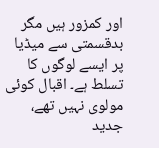اور کمزور ہیں مگر بدقسمتی سے میڈیا پر ایسے لوگوں کا تسلط ہے۔ اقبال کوئی مولوی نہیں تھے، جدید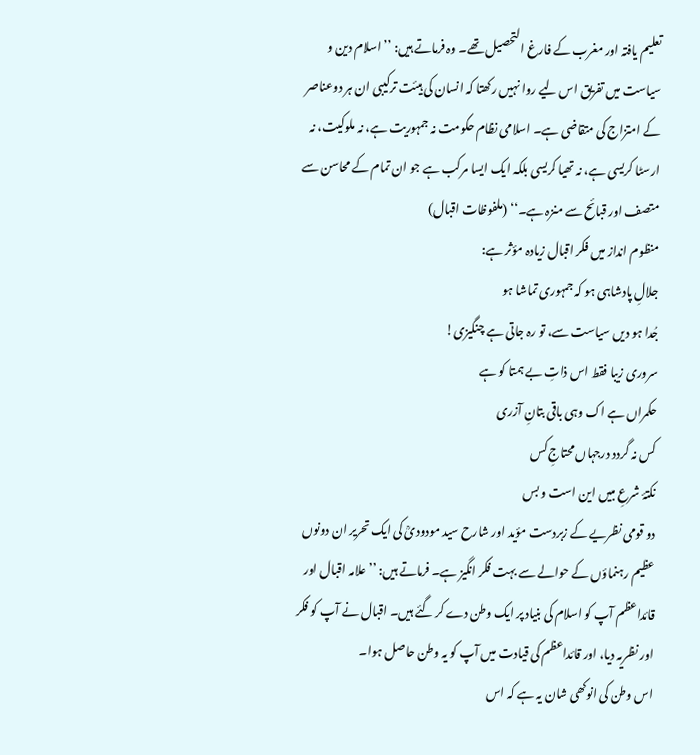تعلیم یافتہ اور مغرب کے فارغ التحصیل تھے۔ وہ فرماتے ہیں: ’’اسلام دین و سیاست میں تفریق اس لیے روا نہیں رکھتا کہ انسان کی ہیئت ترکیبی ان ہر دوعناصر کے امتزاج کی متقاضی ہے۔ اسلامی نظام حکومت نہ جمہوریت ہے، نہ ملوکیت، نہ ارسٹا کریسی ہے، نہ تھیا کریسی بلکہ ایک ایسا مرکب ہے جو ان تمام کے محاسن سے متصف اور قبائح سے منزہ ہے۔‘‘ (ملفوظات اقبال)
منظوم انداز میں فکر اقبال زیادہ مؤثر ہے:
جلالِ پادشاہی ہو کہ جمہوری تماشا ہو
جُدا ہو دیں سیاست سے، تو رہ جاتی ہے چنگیزی!
سروری زیبا فقط اس ذاتِ بے ہمتا کو ہے
حکمراں ہے اک وہی باقی بتانِ آزری
کس نہ گردد درجہاں محتاجِ کس
نکتۂ شرعِ مبیں این است و بس
دو قومی نظریے کے زبردست مؤید اور شارح سید مودودیؒ کی ایک تحریر ان دونوں عظیم رہنماؤں کے حوالے سے بہت فکر انگیز ہے۔ فرماتے ہیں: ’’علامہ اقبال اور قائداعظم آپ کو اسلام کی بنیاد پر ایک وطن دے کر گئے ہیں۔ اقبال نے آپ کو فکر اور نظریہ دیا، اور قائداعظم کی قیادت میں آپ کو یہ وطن حاصل ہوا۔
اس وطن کی انوکھی شان یہ ہے کہ اس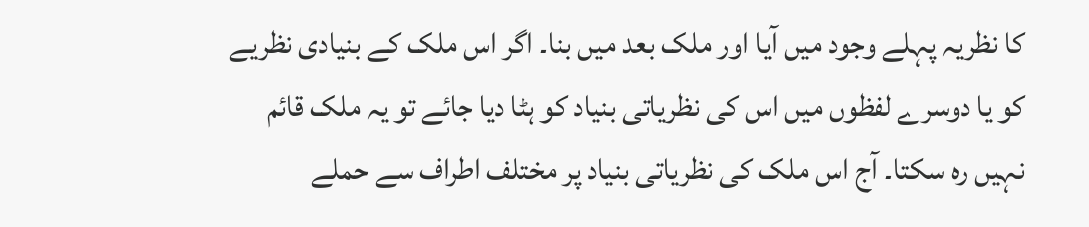کا نظریہ پہلے وجود میں آیا اور ملک بعد میں بنا۔ اگر اس ملک کے بنیادی نظریے کو یا دوسرے لفظوں میں اس کی نظریاتی بنیاد کو ہٹا دیا جائے تو یہ ملک قائم نہیں رہ سکتا۔ آج اس ملک کی نظریاتی بنیاد پر مختلف اطراف سے حملے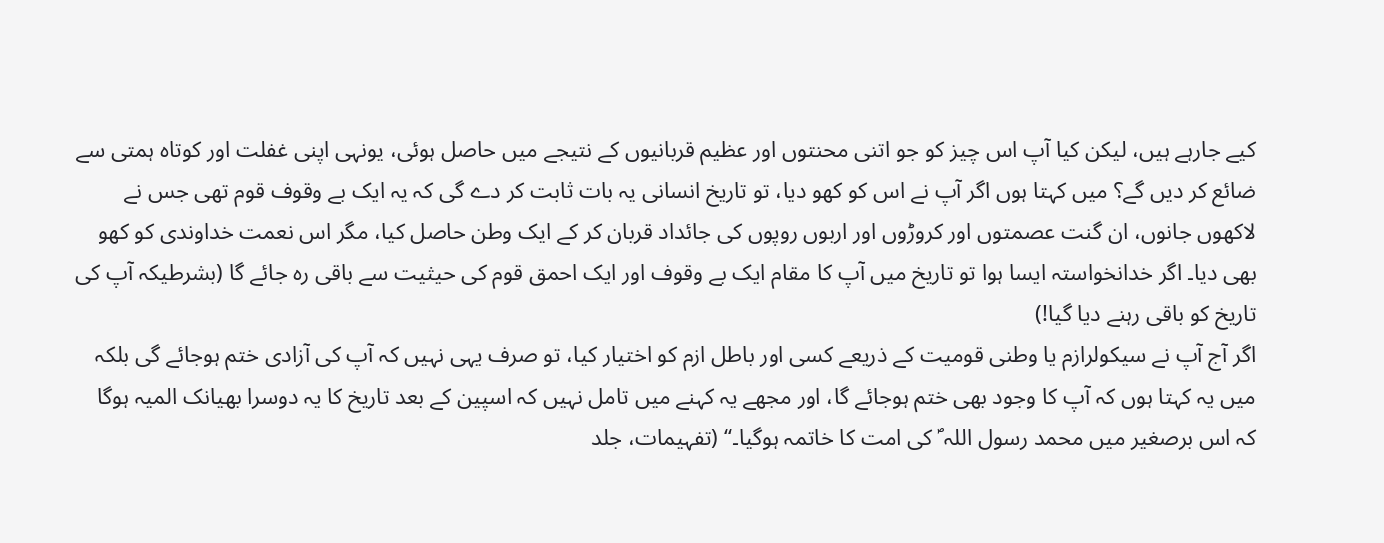کیے جارہے ہیں، لیکن کیا آپ اس چیز کو جو اتنی محنتوں اور عظیم قربانیوں کے نتیجے میں حاصل ہوئی، یونہی اپنی غفلت اور کوتاہ ہمتی سے ضائع کر دیں گے؟ میں کہتا ہوں اگر آپ نے اس کو کھو دیا، تو تاریخ انسانی یہ بات ثابت کر دے گی کہ یہ ایک بے وقوف قوم تھی جس نے لاکھوں جانوں، ان گنت عصمتوں اور کروڑوں اور اربوں روپوں کی جائداد قربان کر کے ایک وطن حاصل کیا، مگر اس نعمت خداوندی کو کھو بھی دیا۔ اگر خدانخواستہ ایسا ہوا تو تاریخ میں آپ کا مقام ایک بے وقوف اور ایک احمق قوم کی حیثیت سے باقی رہ جائے گا (بشرطیکہ آپ کی تاریخ کو باقی رہنے دیا گیا!)
اگر آج آپ نے سیکولرازم یا وطنی قومیت کے ذریعے کسی اور باطل ازم کو اختیار کیا، تو صرف یہی نہیں کہ آپ کی آزادی ختم ہوجائے گی بلکہ میں یہ کہتا ہوں کہ آپ کا وجود بھی ختم ہوجائے گا، اور مجھے یہ کہنے میں تامل نہیں کہ اسپین کے بعد تاریخ کا یہ دوسرا بھیانک المیہ ہوگا کہ اس برصغیر میں محمد رسول اللہ ؐ کی امت کا خاتمہ ہوگیا۔‘‘ (تفہیمات، جلد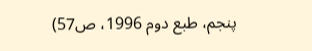پنجم، طبع دوم 1996، ص57)